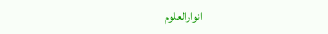انوارالعلوم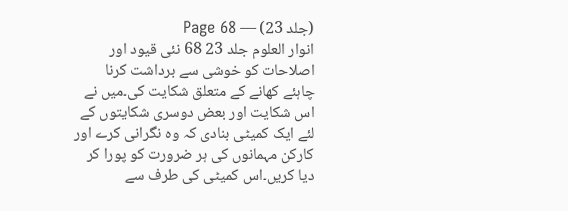(جلد 23) — Page 68
انوار العلوم جلد 23 68 نئی قیود اور اصلاحات کو خوشی سے برداشت کرنا چاہئے کھانے کے متعلق شکایت کی۔میں نے اس شکایت اور بعض دوسری شکایتوں کے لئے ایک کمیٹی بنادی کہ وہ نگرانی کرے اور کارکن مہمانوں کی ہر ضرورت کو پورا کر دیا کریں۔اس کمیٹی کی طرف سے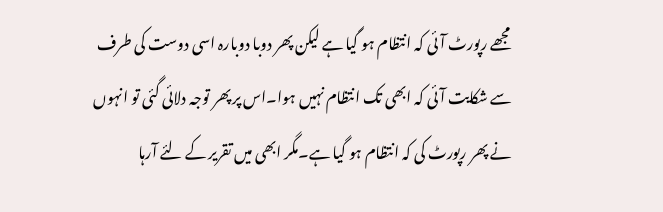مجھے رپورٹ آئی کہ انتظام ہو گیا ہے لیکن پھر دوبا دوبارہ اسی دوست کی طرف سے شکایت آئی کہ ابھی تک انتظام نہیں ہوا۔اس پر پھر توجہ دلائی گئی تو انہوں نے پھر رپورٹ کی کہ انتظام ہو گیا ہے۔مگر ابھی میں تقریر کے لئے آرہا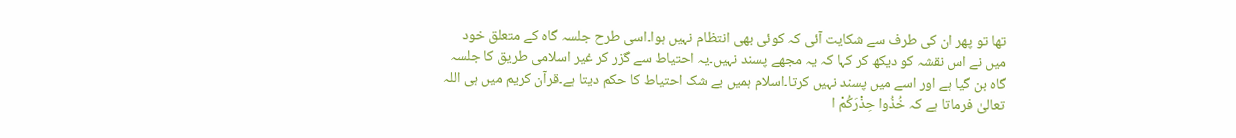تھا تو پھر ان کی طرف سے شکایت آئی کہ کوئی بھی انتظام نہیں ہوا۔اسی طرح جلسہ گاہ کے متعلق خود میں نے اس نقشہ کو دیکھ کر کہا کہ یہ مجھے پسند نہیں۔یہ احتیاط سے گزر کر غیر اسلامی طریق کا جلسہ گاہ بن گیا ہے اور اسے میں پسند نہیں کرتا۔اسلام ہمیں بے شک احتیاط کا حکم دیتا ہے۔قرآن کریم میں ہی اللہ تعالیٰ فرماتا ہے کہ خُذُوا حِذْرَكُمْ ا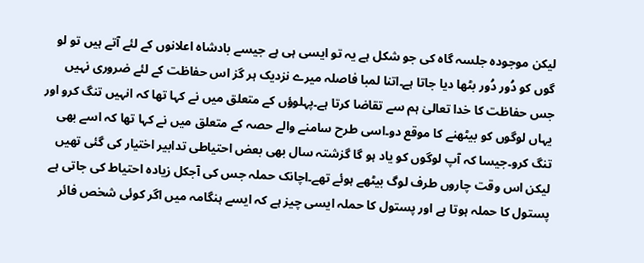لیکن موجودہ جلسہ گاہ کی جو شکل ہے یہ تو ایسی ہی ہے جیسے بادشاہ اعلانوں کے لئے آتے ہیں تو لو گوں کو دُور دُور بٹھا دیا جاتا ہے۔اتنا لمبا فاصلہ میرے نزدیک ہر گز اس حفاظت کے لئے ضروری نہیں جس حفاظت کا خدا تعالیٰ ہم سے تقاضا کرتا ہے۔پہلوؤں کے متعلق میں نے کہا تھا کہ انہیں تنگ کرو اور یہاں لوگوں کو بیٹھنے کا موقع دو۔اسی طرح سامنے والے حصہ کے متعلق میں نے کہا تھا کہ اسے بھی تنگ کرو۔جیسا کہ آپ لوگوں کو یاد ہو گا گزشتہ سال بھی بعض احتیاطی تدابیر اختیار کی گئی تھیں لیکن اس وقت چاروں طرف لوگ بیٹھے ہوئے تھے۔اچانک حملہ جس کی آجکل زیادہ احتیاط کی جاتی ہے پستول کا حملہ ہوتا ہے اور پستول کا حملہ ایسی چیز ہے کہ ایسے ہنگامہ میں اگر کوئی شخص فائر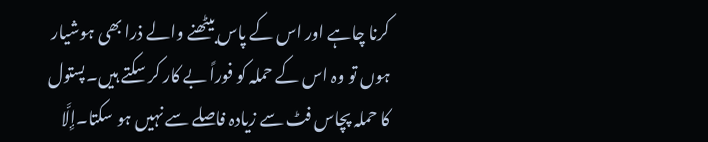کرنا چاہے اور اس کے پاس بیٹھنے والے ذرا بھی ہوشیار ہوں تو وہ اس کے حملہ کو فوراً بے کار کر سکتے ہیں۔پستول کا حملہ پچاس فٹ سے زیادہ فاصلے سے نہیں ہو سکتا۔إِلَّا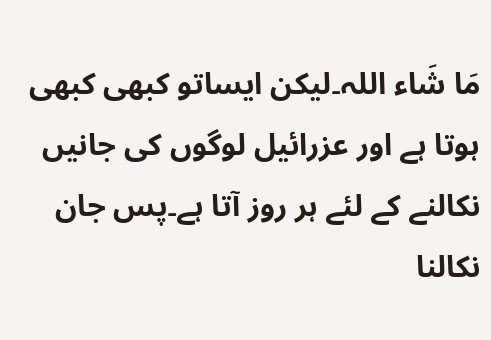مَا شَاء اللہ۔لیکن ایساتو کبھی کبھی ہوتا ہے اور عزرائیل لوگوں کی جانیں نکالنے کے لئے ہر روز آتا ہے۔پس جان نکالنا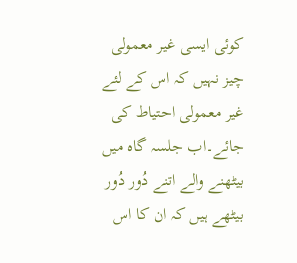کوئی ایسی غیر معمولی چیز نہیں کہ اس کے لئے غیر معمولی احتیاط کی جائے۔اب جلسہ گاہ میں بیٹھنے والے اتنے دُور دُور بیٹھے ہیں کہ ان کا اس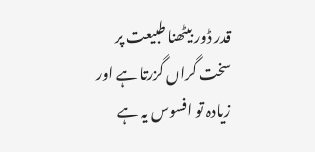قدر ڈور بیٹھنا طبیعت پر سخت گراں گزرتا ہے اور زیادہ تو افسوس یہ ہے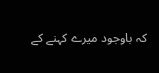کہ باوجود میرے کہنے کے